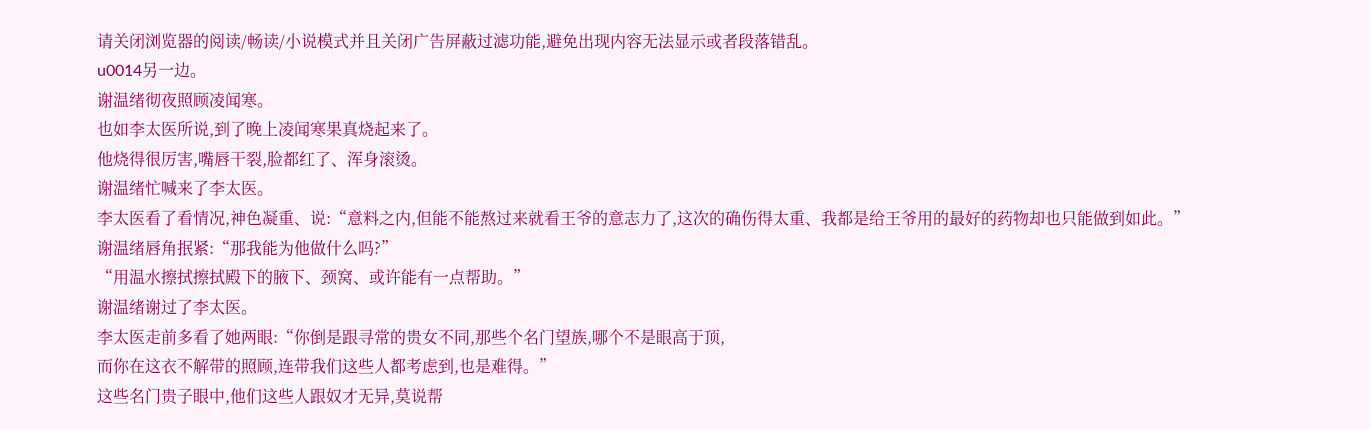请关闭浏览器的阅读/畅读/小说模式并且关闭广告屏蔽过滤功能,避免出现内容无法显示或者段落错乱。
u0014另一边。
谢温绪彻夜照顾凌闻寒。
也如李太医所说,到了晚上凌闻寒果真烧起来了。
他烧得很厉害,嘴唇干裂,脸都红了、浑身滚烫。
谢温绪忙喊来了李太医。
李太医看了看情况,神色凝重、说:“意料之内,但能不能熬过来就看王爷的意志力了,这次的确伤得太重、我都是给王爷用的最好的药物却也只能做到如此。”
谢温绪唇角抿紧:“那我能为他做什么吗?”
“用温水擦拭擦拭殿下的腋下、颈窝、或许能有一点帮助。”
谢温绪谢过了李太医。
李太医走前多看了她两眼:“你倒是跟寻常的贵女不同,那些个名门望族,哪个不是眼高于顶,
而你在这衣不解带的照顾,连带我们这些人都考虑到,也是难得。”
这些名门贵子眼中,他们这些人跟奴才无异,莫说帮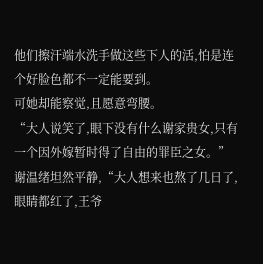他们擦汗端水洗手做这些下人的活,怕是连个好脸色都不一定能要到。
可她却能察觉,且愿意弯腰。
“大人说笑了,眼下没有什么谢家贵女,只有一个因外嫁暂时得了自由的罪臣之女。”
谢温绪坦然平静,“大人想来也熬了几日了,眼睛都红了,王爷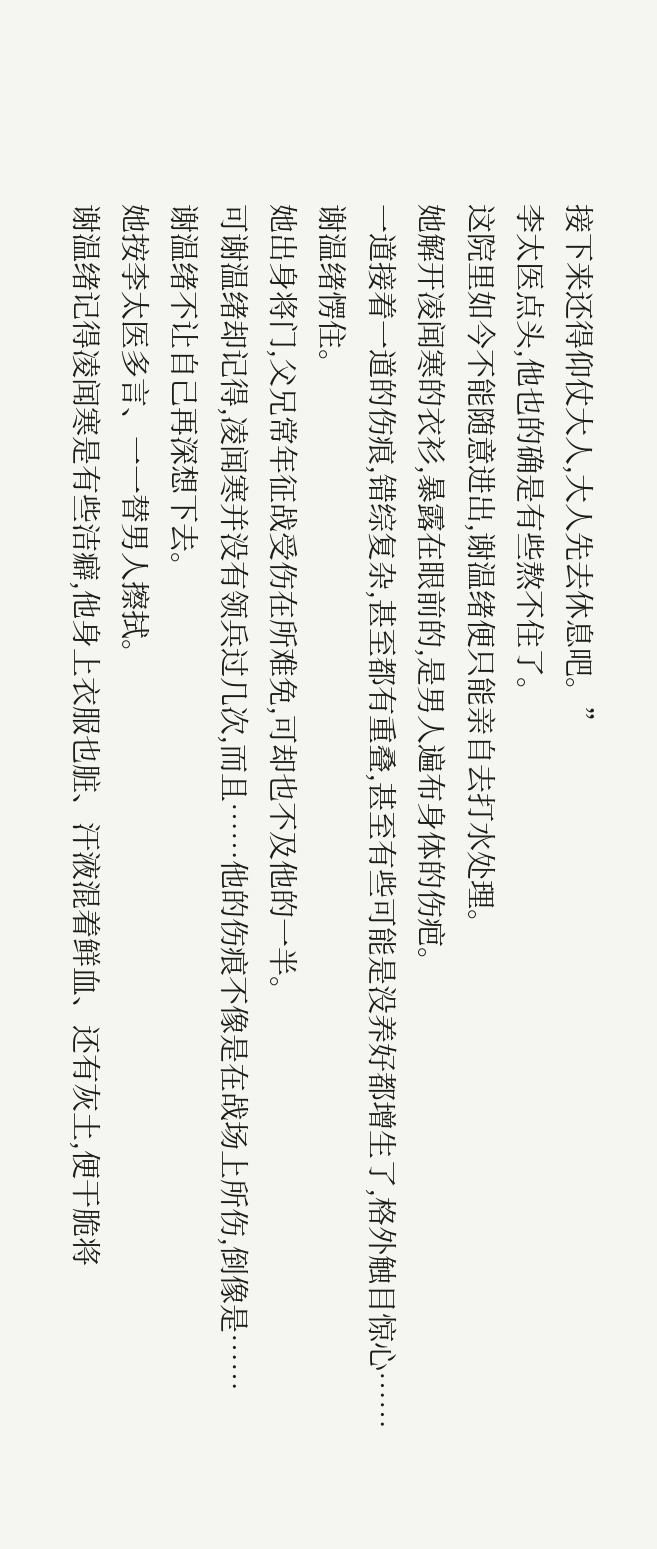接下来还得仰仗大人,大人先去休息吧。”
李太医点头,他也的确是有些熬不住了。
这院里如今不能随意进出,谢温绪便只能亲自去打水处理。
她解开凌闻寒的衣衫,暴露在眼前的,是男人遍布身体的伤疤。
一道接着一道的伤痕,错综复杂,甚至都有重叠,甚至有些可能是没养好都增生了,格外触目惊心……
谢温绪愣住。
她出身将门,父兄常年征战受伤在所难免,可却也不及他的一半。
可谢温绪却记得,凌闻寒并没有领兵过几次,而且……他的伤痕不像是在战场上所伤,倒像是……
谢温绪不让自己再深想下去。
她按李太医多言、一一替男人擦拭。
谢温绪记得凌闻寒是有些洁癖,他身上衣服也脏、汗液混着鲜血、还有灰土,便干脆将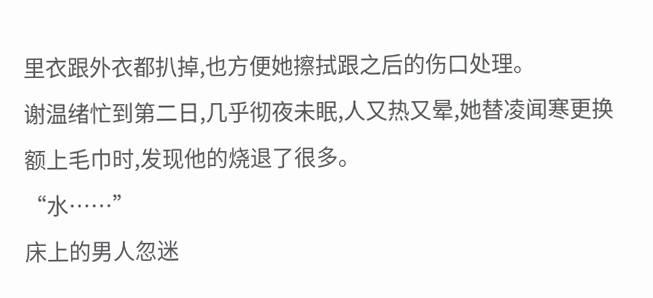里衣跟外衣都扒掉,也方便她擦拭跟之后的伤口处理。
谢温绪忙到第二日,几乎彻夜未眠,人又热又晕,她替凌闻寒更换额上毛巾时,发现他的烧退了很多。
“水……”
床上的男人忽迷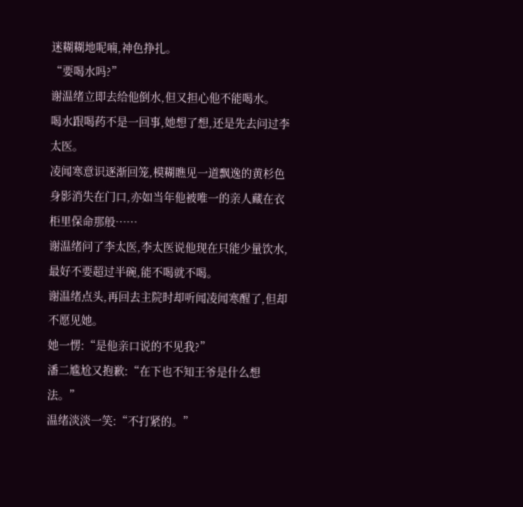迷糊糊地呢喃,神色挣扎。
“要喝水吗?”
谢温绪立即去给他倒水,但又担心他不能喝水。
喝水跟喝药不是一回事,她想了想,还是先去问过李太医。
凌闻寒意识逐渐回笼,模糊瞧见一道飘逸的黄杉色身影消失在门口,亦如当年他被唯一的亲人藏在衣柜里保命那般……
谢温绪问了李太医,李太医说他现在只能少量饮水,最好不要超过半碗,能不喝就不喝。
谢温绪点头,再回去主院时却听闻凌闻寒醒了,但却不愿见她。
她一愣:“是他亲口说的不见我?”
潘二尴尬又抱歉:“在下也不知王爷是什么想法。”
温绪淡淡一笑:“不打紧的。”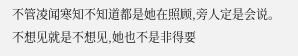不管凌闻寒知不知道都是她在照顾,旁人定是会说。
不想见就是不想见,她也不是非得要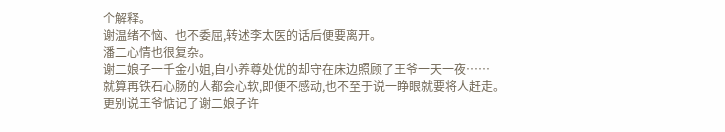个解释。
谢温绪不恼、也不委屈,转述李太医的话后便要离开。
潘二心情也很复杂。
谢二娘子一千金小姐,自小养尊处优的却守在床边照顾了王爷一天一夜……
就算再铁石心肠的人都会心软,即便不感动,也不至于说一睁眼就要将人赶走。
更别说王爷惦记了谢二娘子许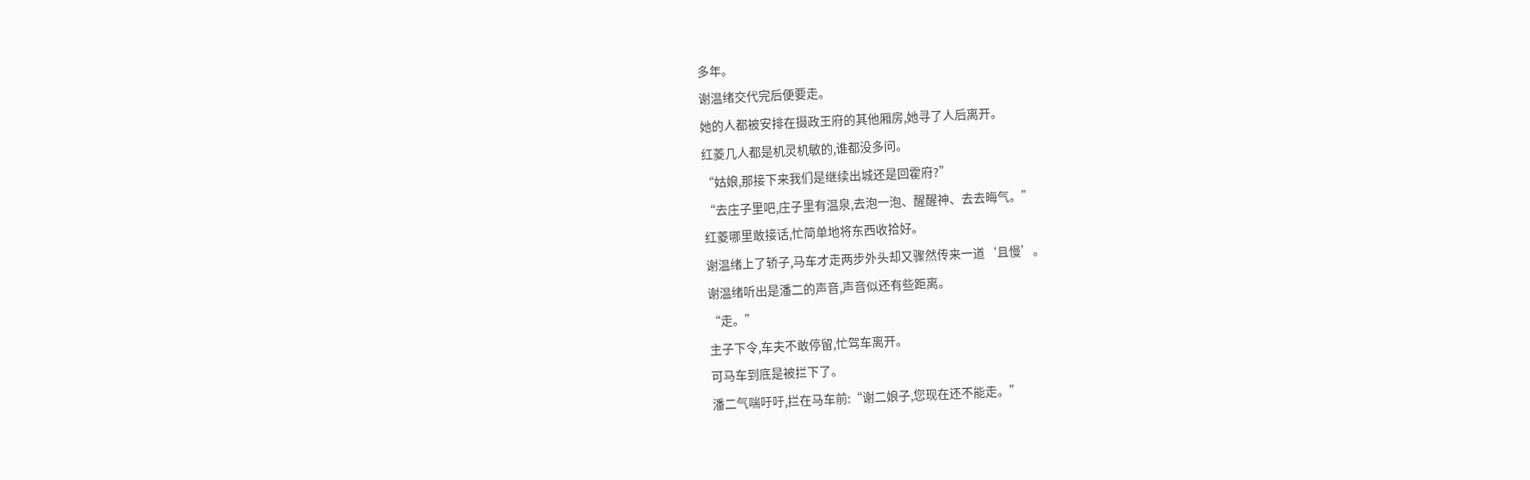多年。
谢温绪交代完后便要走。
她的人都被安排在摄政王府的其他厢房,她寻了人后离开。
红菱几人都是机灵机敏的,谁都没多问。
“姑娘,那接下来我们是继续出城还是回霍府?”
“去庄子里吧,庄子里有温泉,去泡一泡、醒醒神、去去晦气。”
红菱哪里敢接话,忙简单地将东西收拾好。
谢温绪上了轿子,马车才走两步外头却又骤然传来一道‘且慢’。
谢温绪听出是潘二的声音,声音似还有些距离。
“走。”
主子下令,车夫不敢停留,忙驾车离开。
可马车到底是被拦下了。
潘二气喘吁吁,拦在马车前:“谢二娘子,您现在还不能走。”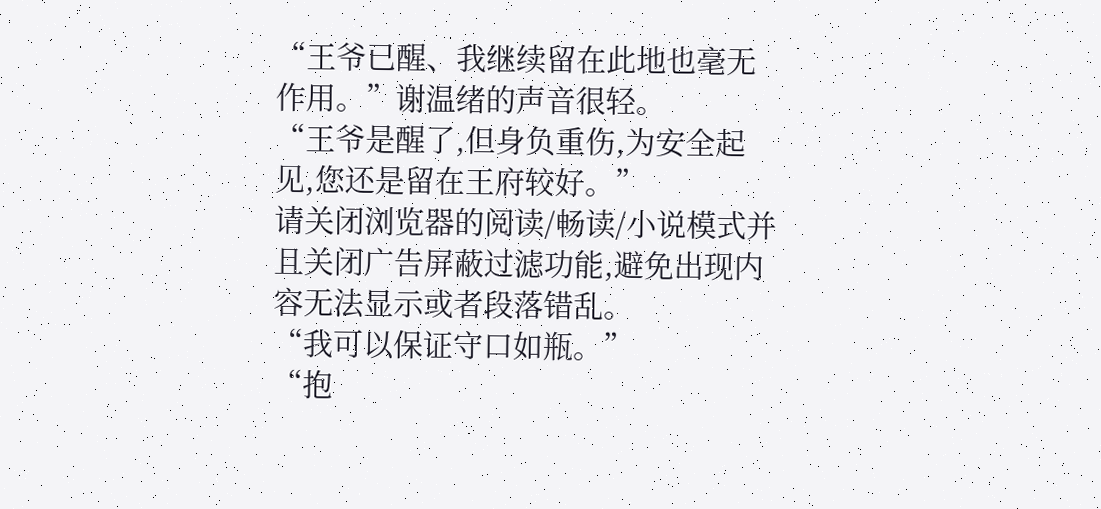“王爷已醒、我继续留在此地也毫无作用。”谢温绪的声音很轻。
“王爷是醒了,但身负重伤,为安全起见,您还是留在王府较好。”
请关闭浏览器的阅读/畅读/小说模式并且关闭广告屏蔽过滤功能,避免出现内容无法显示或者段落错乱。
“我可以保证守口如瓶。”
“抱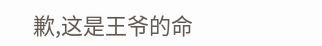歉,这是王爷的命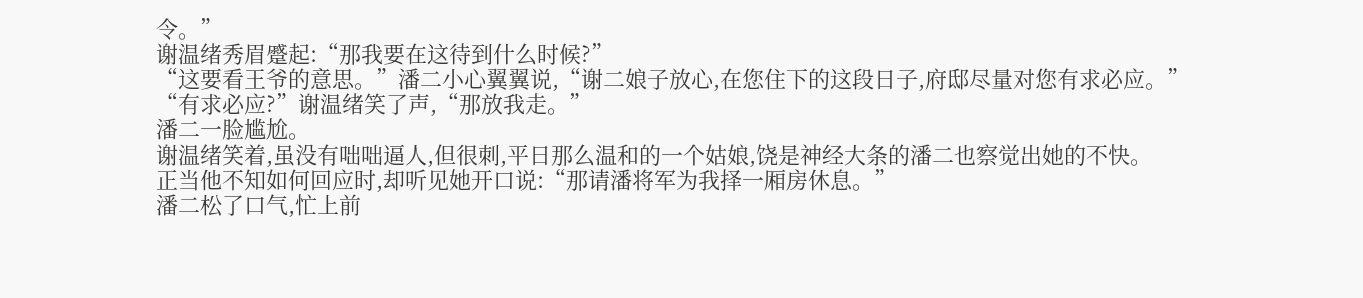令。”
谢温绪秀眉蹙起:“那我要在这待到什么时候?”
“这要看王爷的意思。”潘二小心翼翼说,“谢二娘子放心,在您住下的这段日子,府邸尽量对您有求必应。”
“有求必应?”谢温绪笑了声,“那放我走。”
潘二一脸尴尬。
谢温绪笑着,虽没有咄咄逼人,但很刺,平日那么温和的一个姑娘,饶是神经大条的潘二也察觉出她的不快。
正当他不知如何回应时,却听见她开口说:“那请潘将军为我择一厢房休息。”
潘二松了口气,忙上前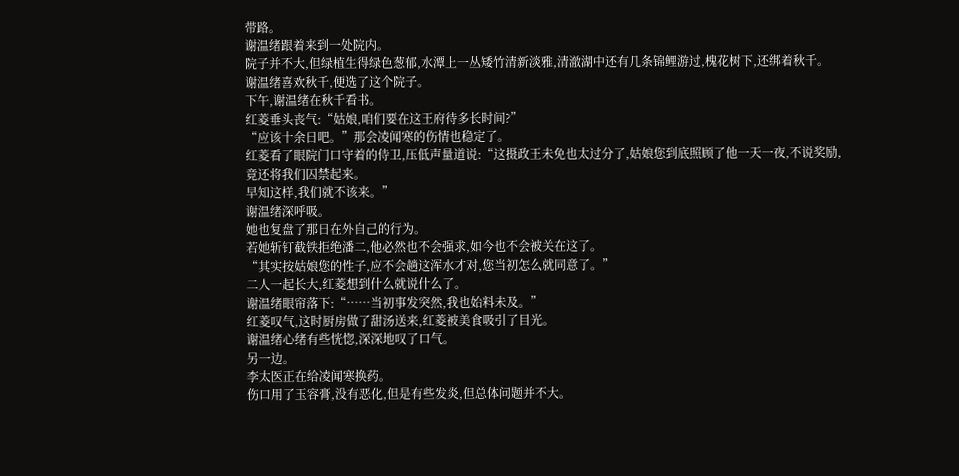带路。
谢温绪跟着来到一处院内。
院子并不大,但绿植生得绿色葱郁,水潭上一丛矮竹清新淡雅,清澈湖中还有几条锦鲤游过,槐花树下,还绑着秋千。
谢温绪喜欢秋千,便选了这个院子。
下午,谢温绪在秋千看书。
红菱垂头丧气:“姑娘,咱们要在这王府待多长时间?”
“应该十余日吧。”那会凌闻寒的伤情也稳定了。
红菱看了眼院门口守着的侍卫,压低声量道说:“这摄政王未免也太过分了,姑娘您到底照顾了他一天一夜,不说奖励,竟还将我们囚禁起来。
早知这样,我们就不该来。”
谢温绪深呼吸。
她也复盘了那日在外自己的行为。
若她斩钉截铁拒绝潘二,他必然也不会强求,如今也不会被关在这了。
“其实按姑娘您的性子,应不会趟这浑水才对,您当初怎么就同意了。”
二人一起长大,红菱想到什么就说什么了。
谢温绪眼帘落下:“……当初事发突然,我也始料未及。”
红菱叹气,这时厨房做了甜汤送来,红菱被美食吸引了目光。
谢温绪心绪有些恍惚,深深地叹了口气。
另一边。
李太医正在给凌闻寒换药。
伤口用了玉容膏,没有恶化,但是有些发炎,但总体问题并不大。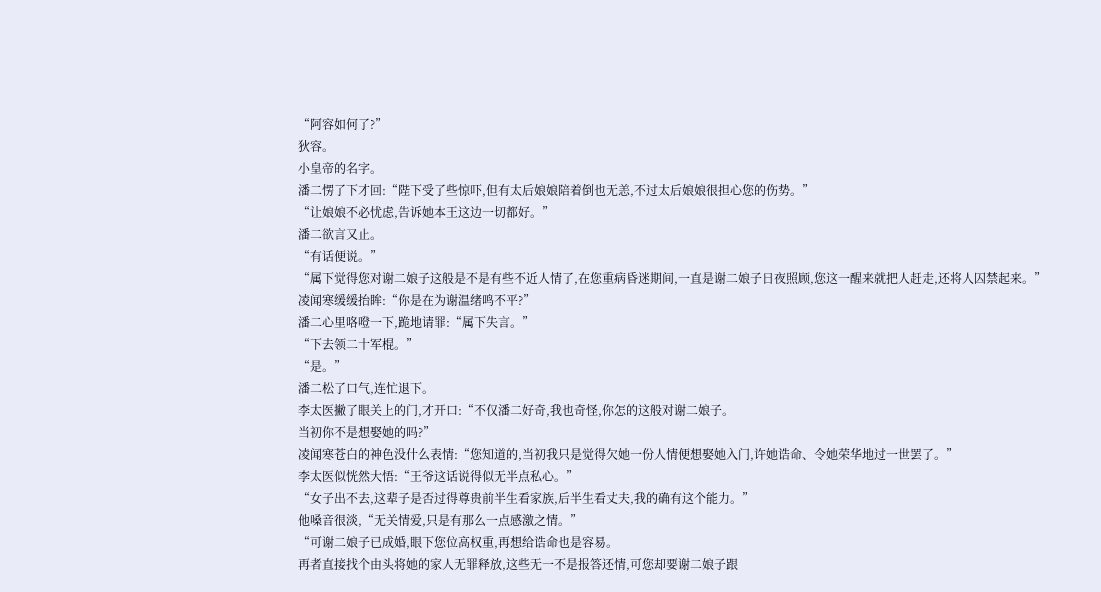“阿容如何了?”
狄容。
小皇帝的名字。
潘二愣了下才回:“陛下受了些惊吓,但有太后娘娘陪着倒也无恙,不过太后娘娘很担心您的伤势。”
“让娘娘不必忧虑,告诉她本王这边一切都好。”
潘二欲言又止。
“有话便说。”
“属下觉得您对谢二娘子这般是不是有些不近人情了,在您重病昏迷期间,一直是谢二娘子日夜照顾,您这一醒来就把人赶走,还将人囚禁起来。”
凌闻寒缓缓抬眸:“你是在为谢温绪鸣不平?”
潘二心里咯噔一下,跪地请罪:“属下失言。”
“下去领二十军棍。”
“是。”
潘二松了口气,连忙退下。
李太医撇了眼关上的门,才开口:“不仅潘二好奇,我也奇怪,你怎的这般对谢二娘子。
当初你不是想娶她的吗?”
凌闻寒苍白的神色没什么表情:“您知道的,当初我只是觉得欠她一份人情便想娶她入门,许她诰命、令她荣华地过一世罢了。”
李太医似恍然大悟:“王爷这话说得似无半点私心。”
“女子出不去,这辈子是否过得尊贵前半生看家族,后半生看丈夫,我的确有这个能力。”
他嗓音很淡,“无关情爱,只是有那么一点感激之情。”
“可谢二娘子已成婚,眼下您位高权重,再想给诰命也是容易。
再者直接找个由头将她的家人无罪释放,这些无一不是报答还情,可您却要谢二娘子跟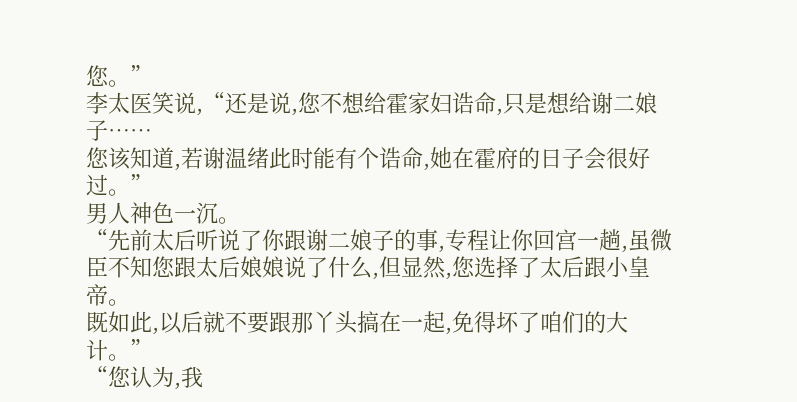您。”
李太医笑说,“还是说,您不想给霍家妇诰命,只是想给谢二娘子……
您该知道,若谢温绪此时能有个诰命,她在霍府的日子会很好过。”
男人神色一沉。
“先前太后听说了你跟谢二娘子的事,专程让你回宫一趟,虽微臣不知您跟太后娘娘说了什么,但显然,您选择了太后跟小皇帝。
既如此,以后就不要跟那丫头搞在一起,免得坏了咱们的大计。”
“您认为,我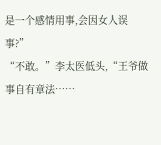是一个感情用事,会因女人误事?”
“不敢。”李太医低头,“王爷做事自有章法……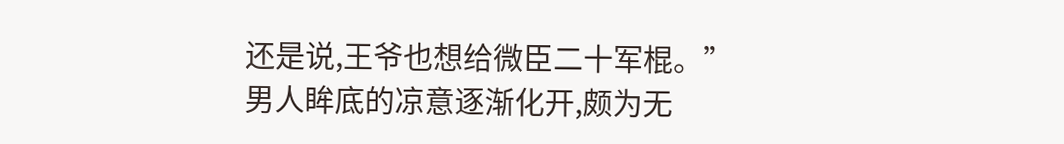还是说,王爷也想给微臣二十军棍。”
男人眸底的凉意逐渐化开,颇为无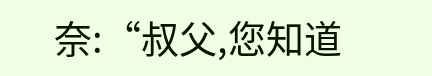奈:“叔父,您知道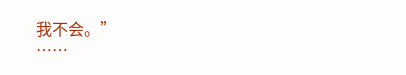我不会。”
……